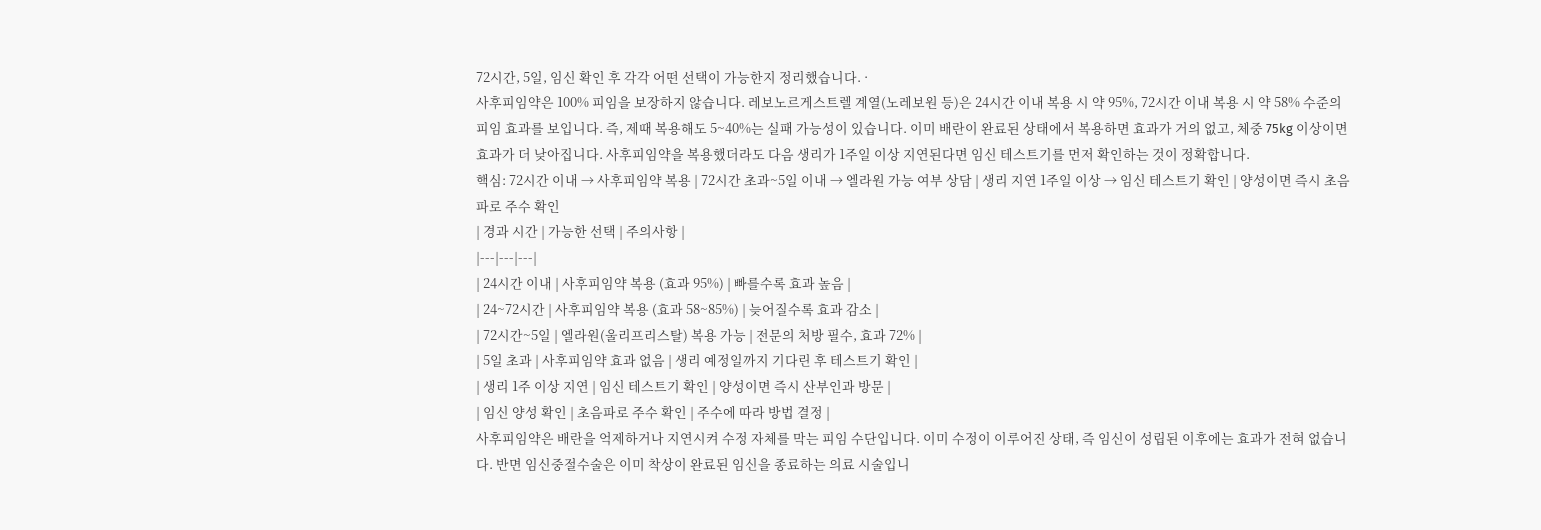72시간, 5일, 임신 확인 후 각각 어떤 선택이 가능한지 정리했습니다. ·
사후피임약은 100% 피임을 보장하지 않습니다. 레보노르게스트렐 계열(노레보원 등)은 24시간 이내 복용 시 약 95%, 72시간 이내 복용 시 약 58% 수준의 피임 효과를 보입니다. 즉, 제때 복용해도 5~40%는 실패 가능성이 있습니다. 이미 배란이 완료된 상태에서 복용하면 효과가 거의 없고, 체중 75kg 이상이면 효과가 더 낮아집니다. 사후피임약을 복용했더라도 다음 생리가 1주일 이상 지연된다면 임신 테스트기를 먼저 확인하는 것이 정확합니다.
핵심: 72시간 이내 → 사후피임약 복용 | 72시간 초과~5일 이내 → 엘라원 가능 여부 상담 | 생리 지연 1주일 이상 → 임신 테스트기 확인 | 양성이면 즉시 초음파로 주수 확인
| 경과 시간 | 가능한 선택 | 주의사항 |
|---|---|---|
| 24시간 이내 | 사후피임약 복용 (효과 95%) | 빠를수록 효과 높음 |
| 24~72시간 | 사후피임약 복용 (효과 58~85%) | 늦어질수록 효과 감소 |
| 72시간~5일 | 엘라원(울리프리스탈) 복용 가능 | 전문의 처방 필수, 효과 72% |
| 5일 초과 | 사후피임약 효과 없음 | 생리 예정일까지 기다린 후 테스트기 확인 |
| 생리 1주 이상 지연 | 임신 테스트기 확인 | 양성이면 즉시 산부인과 방문 |
| 임신 양성 확인 | 초음파로 주수 확인 | 주수에 따라 방법 결정 |
사후피임약은 배란을 억제하거나 지연시켜 수정 자체를 막는 피임 수단입니다. 이미 수정이 이루어진 상태, 즉 임신이 성립된 이후에는 효과가 전혀 없습니다. 반면 임신중절수술은 이미 착상이 완료된 임신을 종료하는 의료 시술입니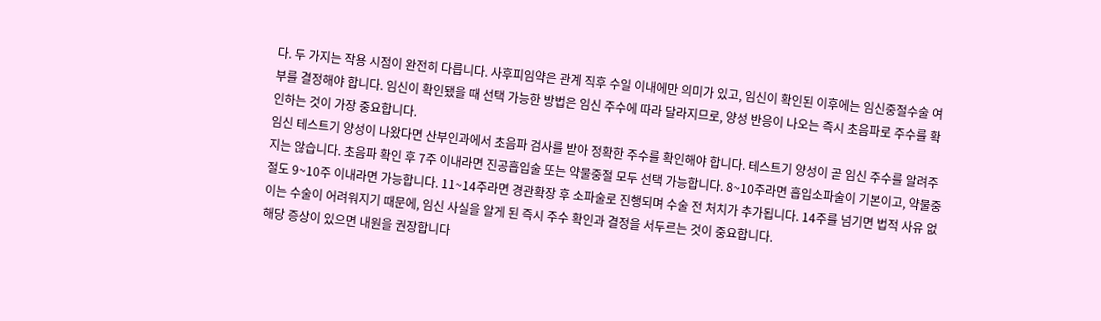다. 두 가지는 작용 시점이 완전히 다릅니다. 사후피임약은 관계 직후 수일 이내에만 의미가 있고, 임신이 확인된 이후에는 임신중절수술 여부를 결정해야 합니다. 임신이 확인됐을 때 선택 가능한 방법은 임신 주수에 따라 달라지므로, 양성 반응이 나오는 즉시 초음파로 주수를 확인하는 것이 가장 중요합니다.
임신 테스트기 양성이 나왔다면 산부인과에서 초음파 검사를 받아 정확한 주수를 확인해야 합니다. 테스트기 양성이 곧 임신 주수를 알려주지는 않습니다. 초음파 확인 후 7주 이내라면 진공흡입술 또는 약물중절 모두 선택 가능합니다. 8~10주라면 흡입소파술이 기본이고, 약물중절도 9~10주 이내라면 가능합니다. 11~14주라면 경관확장 후 소파술로 진행되며 수술 전 처치가 추가됩니다. 14주를 넘기면 법적 사유 없이는 수술이 어려워지기 때문에, 임신 사실을 알게 된 즉시 주수 확인과 결정을 서두르는 것이 중요합니다.
해당 증상이 있으면 내원을 권장합니다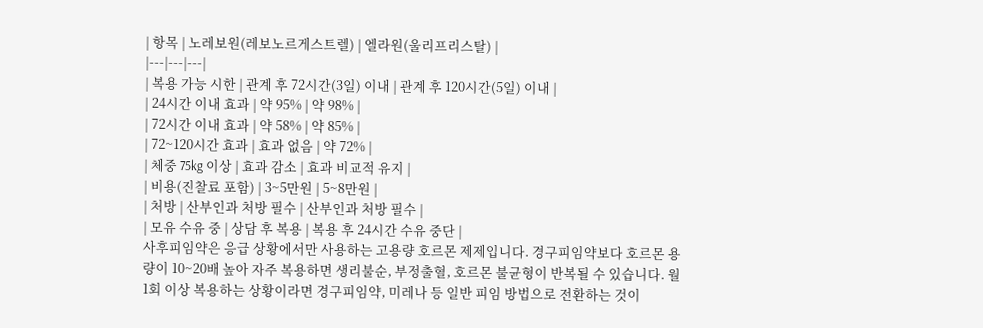| 항목 | 노레보원(레보노르게스트렐) | 엘라원(울리프리스탈) |
|---|---|---|
| 복용 가능 시한 | 관계 후 72시간(3일) 이내 | 관계 후 120시간(5일) 이내 |
| 24시간 이내 효과 | 약 95% | 약 98% |
| 72시간 이내 효과 | 약 58% | 약 85% |
| 72~120시간 효과 | 효과 없음 | 약 72% |
| 체중 75kg 이상 | 효과 감소 | 효과 비교적 유지 |
| 비용(진찰료 포함) | 3~5만원 | 5~8만원 |
| 처방 | 산부인과 처방 필수 | 산부인과 처방 필수 |
| 모유 수유 중 | 상담 후 복용 | 복용 후 24시간 수유 중단 |
사후피임약은 응급 상황에서만 사용하는 고용량 호르몬 제제입니다. 경구피임약보다 호르몬 용량이 10~20배 높아 자주 복용하면 생리불순, 부정출혈, 호르몬 불균형이 반복될 수 있습니다. 월 1회 이상 복용하는 상황이라면 경구피임약, 미레나 등 일반 피임 방법으로 전환하는 것이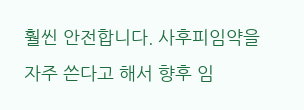훨씬 안전합니다. 사후피임약을 자주 쓴다고 해서 향후 임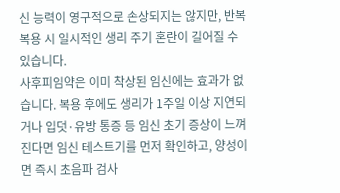신 능력이 영구적으로 손상되지는 않지만, 반복 복용 시 일시적인 생리 주기 혼란이 길어질 수 있습니다.
사후피임약은 이미 착상된 임신에는 효과가 없습니다. 복용 후에도 생리가 1주일 이상 지연되거나 입덧·유방 통증 등 임신 초기 증상이 느껴진다면 임신 테스트기를 먼저 확인하고, 양성이면 즉시 초음파 검사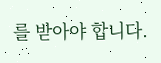를 받아야 합니다.